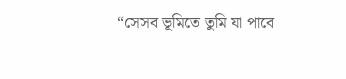“সেসব ভূমিতে তুমি যা পাবে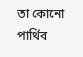তা কোনো পার্থিব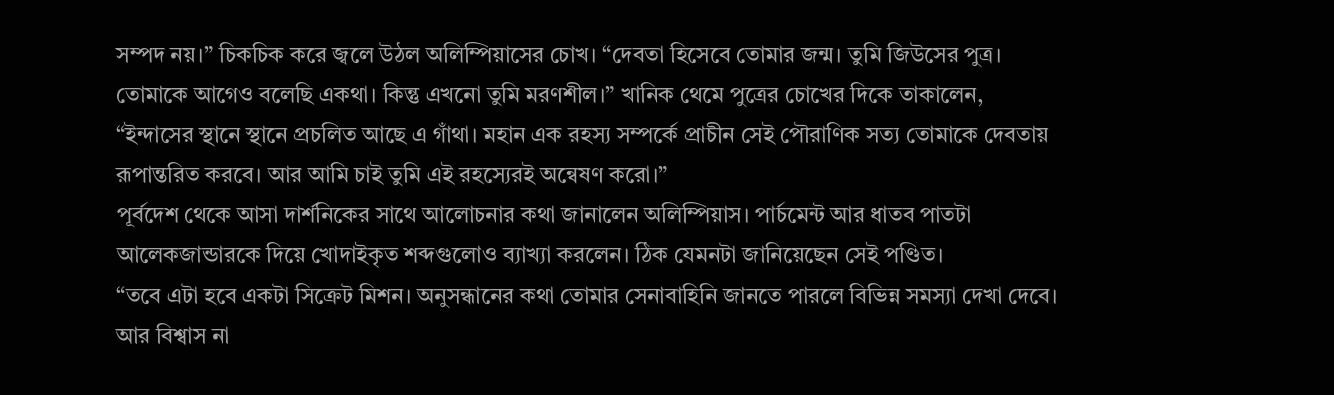সম্পদ নয়।” চিকচিক করে জ্বলে উঠল অলিম্পিয়াসের চোখ। “দেবতা হিসেবে তোমার জন্ম। তুমি জিউসের পুত্র। তোমাকে আগেও বলেছি একথা। কিন্তু এখনো তুমি মরণশীল।” খানিক থেমে পুত্রের চোখের দিকে তাকালেন, “ইন্দাসের স্থানে স্থানে প্রচলিত আছে এ গাঁথা। মহান এক রহস্য সম্পর্কে প্রাচীন সেই পৌরাণিক সত্য তোমাকে দেবতায় রূপান্তরিত করবে। আর আমি চাই তুমি এই রহস্যেরই অন্বেষণ করো।”
পূর্বদেশ থেকে আসা দার্শনিকের সাথে আলোচনার কথা জানালেন অলিম্পিয়াস। পার্চমেন্ট আর ধাতব পাতটা আলেকজান্ডারকে দিয়ে খোদাইকৃত শব্দগুলোও ব্যাখ্যা করলেন। ঠিক যেমনটা জানিয়েছেন সেই পণ্ডিত।
“তবে এটা হবে একটা সিক্রেট মিশন। অনুসন্ধানের কথা তোমার সেনাবাহিনি জানতে পারলে বিভিন্ন সমস্যা দেখা দেবে। আর বিশ্বাস না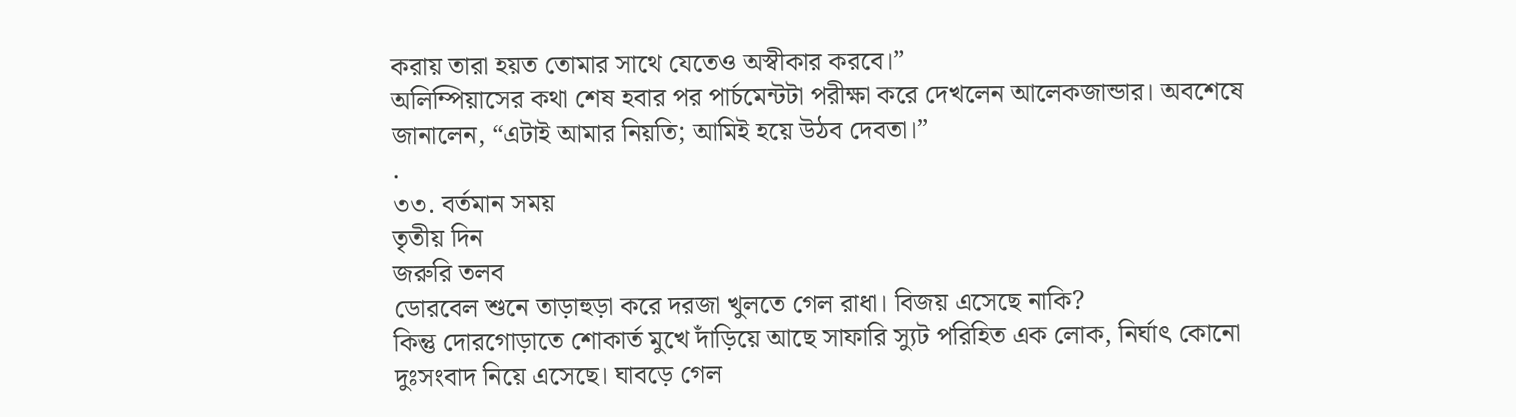করায় তারা হয়ত তোমার সাথে যেতেও অস্বীকার করবে।”
অলিম্পিয়াসের কথা শেষ হবার পর পার্চমেন্টটা পরীক্ষা করে দেখলেন আলেকজান্ডার। অবশেষে জানালেন, “এটাই আমার নিয়তি; আমিই হয়ে উঠব দেবতা।”
.
৩৩. বর্তমান সময়
তৃতীয় দিন
জরুরি তলব
ডোরবেল শুনে তাড়াহুড়া করে দরজা খুলতে গেল রাধা। বিজয় এসেছে নাকি?
কিন্তু দোরগোড়াতে শোকার্ত মুখে দাঁড়িয়ে আছে সাফারি স্যুট পরিহিত এক লোক, নির্ঘাৎ কোনো দুঃসংবাদ নিয়ে এসেছে। ঘাবড়ে গেল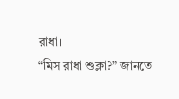রাধা।
“মিস রাধা শুক্লা?” জানতে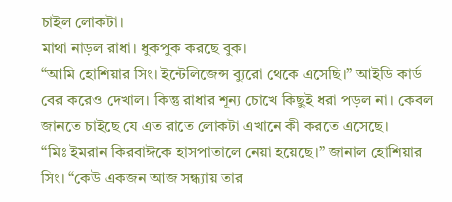চাইল লোকটা।
মাথা নাড়ল রাধা। ধুকপুক করছে বুক।
“আমি হোশিয়ার সিং। ইন্টেলিজেন্স ব্যুরো থেকে এসেছি।” আইডি কার্ড বের করেও দেখাল। কিন্তু রাধার শূন্য চোখে কিছুই ধরা পড়ল না। কেবল জানতে চাইছে যে এত রাতে লোকটা এখানে কী করতে এসেছে।
“মিঃ ইমরান কিরবাঈকে হাসপাতালে নেয়া হয়েছে।” জানাল হোশিয়ার সিং। “কেউ একজন আজ সন্ধ্যায় তার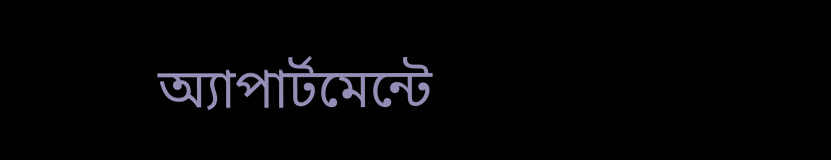অ্যাপার্টমেন্টে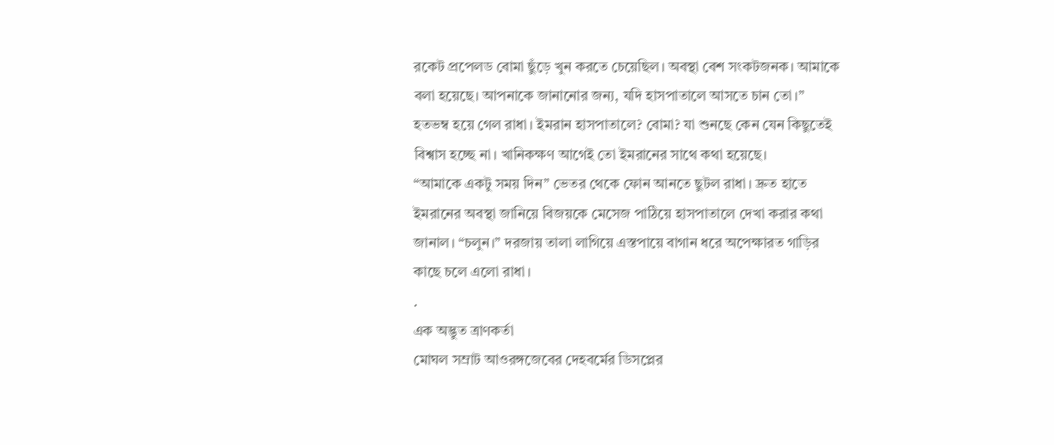রকেট প্রপেলড বোমা ছুঁড়ে খুন করতে চেয়েছিল। অবস্থা বেশ সংকটজনক। আমাকে বলা হয়েছে। আপনাকে জানানোর জন্য, যদি হাসপাতালে আসতে চান তো।”
হতভম্ব হয়ে গেল রাধা। ইমরান হাসপাতালে? বোমা? যা শুনছে কেন যেন কিছুতেই বিশ্বাস হচ্ছে না। খানিকক্ষণ আগেই তো ইমরানের সাথে কথা হয়েছে।
“আমাকে একটু সময় দিন” ভেতর থেকে ফোন আনতে ছুটল রাধা। দ্রুত হাতে ইমরানের অবস্থা জানিয়ে বিজয়কে মেসেজ পাঠিয়ে হাসপাতালে দেখা করার কথা জানাল। “চলুন।” দরজায় তালা লাগিয়ে এস্তপায়ে বাগান ধরে অপেক্ষারত গাড়ির কাছে চলে এলো রাধা।
.
এক অদ্ভুত ত্রাণকর্তা
মোঘল সম্রাট আওরঙ্গজেবের দেহবর্মের ডিসপ্লের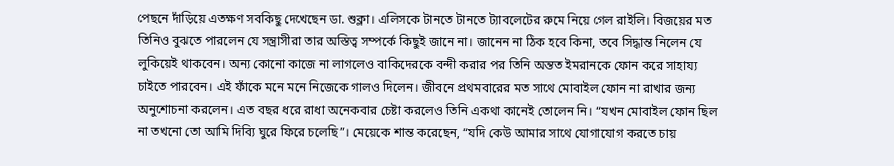পেছনে দাঁড়িয়ে এতক্ষণ সবকিছু দেখেছেন ডা. শুক্লা। এলিসকে টানতে টানতে ট্যাবলেটের রুমে নিয়ে গেল রাইলি। বিজয়ের মত তিনিও বুঝতে পারলেন যে সন্ত্রাসীরা তার অস্তিত্ব সম্পর্কে কিছুই জানে না। জানেন না ঠিক হবে কিনা, তবে সিদ্ধান্ত নিলেন যে লুকিয়েই থাকবেন। অন্য কোনো কাজে না লাগলেও বাকিদেরকে বন্দী করার পর তিনি অন্তত ইমরানকে ফোন করে সাহায্য চাইতে পারবেন। এই ফাঁকে মনে মনে নিজেকে গালও দিলেন। জীবনে প্রথমবারের মত সাথে মোবাইল ফোন না রাখার জন্য অনুশোচনা করলেন। এত বছর ধরে রাধা অনেকবার চেষ্টা করলেও তিনি একথা কানেই তোলেন নি। “যখন মোবাইল ফোন ছিল না তখনো তো আমি দিব্যি ঘুরে ফিরে চলেছি”। মেয়েকে শান্ত করেছেন, “যদি কেউ আমার সাথে যোগাযোগ করতে চায়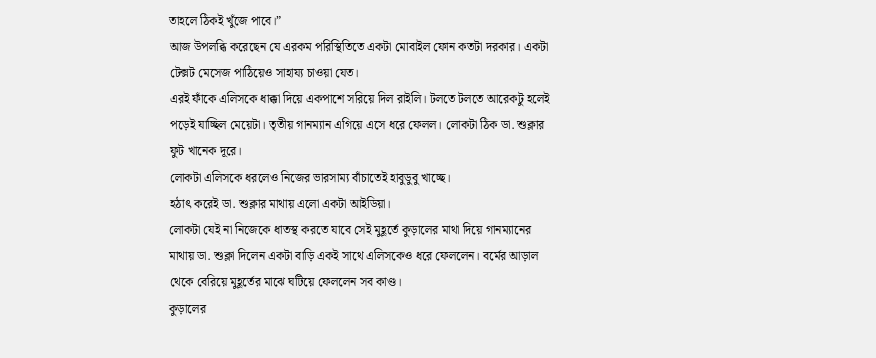তাহলে ঠিকই খুঁজে পাবে।”
আজ উপলব্ধি করেছেন যে এরকম পরিস্থিতিতে একটা মোবাইল ফোন কতটা দরকার। একটা টেক্সট মেসেজ পাঠিয়েও সাহায্য চাওয়া যেত।
এরই ফাঁকে এলিসকে ধাক্কা দিয়ে একপাশে সরিয়ে দিল রাইলি। টলতে টলতে আরেকটু হলেই পড়েই যাচ্ছিল মেয়েটা। তৃতীয় গানম্যান এগিয়ে এসে ধরে ফেলল। লোকটা ঠিক ডা. শুক্লার ফুট খানেক দূরে।
লোকটা এলিসকে ধরলেও নিজের ভারসাম্য বাঁচাতেই হাবুডুবু খাচ্ছে।
হঠাৎ করেই ডা. শুক্লার মাথায় এলো একটা আইডিয়া।
লোকটা যেই না নিজেকে ধাতস্থ করতে যাবে সেই মুহূর্তে কুড়ালের মাথা দিয়ে গানম্যানের মাথায় ডা. শুক্লা দিলেন একটা বাড়ি একই সাথে এলিসকেও ধরে ফেললেন। বর্মের আড়াল থেকে বেরিয়ে মুহূর্তের মাঝে ঘটিয়ে ফেললেন সব কাণ্ড।
কুড়ালের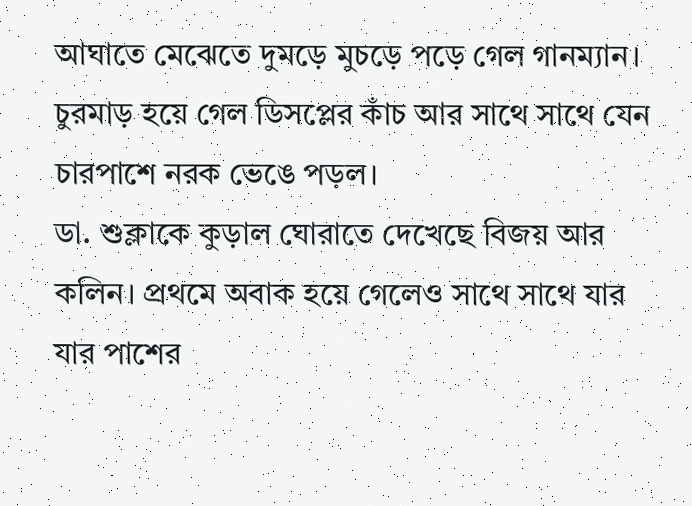আঘাতে মেঝেতে দুমড়ে মুচড়ে পড়ে গেল গানম্যান। চুরমাড় হয়ে গেল ডিসপ্লের কাঁচ আর সাথে সাথে যেন চারপাশে নরক ভেঙে পড়ল।
ডা. শুক্লাকে কুড়াল ঘোরাতে দেখেছে বিজয় আর কলিন। প্রথমে অবাক হয়ে গেলেও সাথে সাথে যার যার পাশের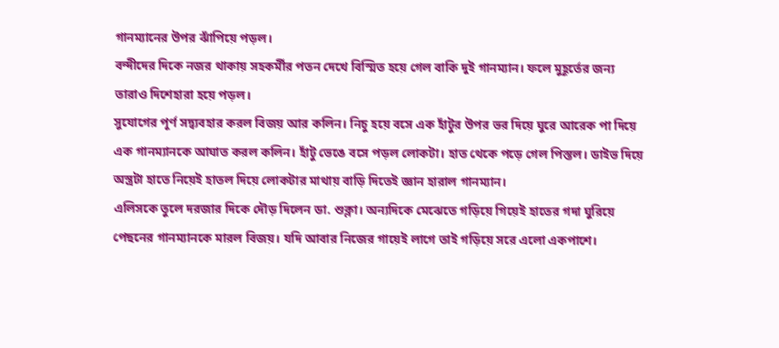গানম্যানের উপর ঝাঁপিয়ে পড়ল।
বন্দীদের দিকে নজর থাকায় সহকর্মীর পতন দেখে বিস্মিত হয়ে গেল বাকি দুই গানম্যান। ফলে মুহূর্তের জন্য তারাও দিশেহারা হয়ে পড়ল।
সুযোগের পূর্ণ সদ্ব্যবহার করল বিজয় আর কলিন। নিচু হয়ে বসে এক হাঁটুর উপর ভর দিয়ে ঘুরে আরেক পা দিয়ে এক গানম্যানকে আঘাত করল কলিন। হাঁটু ভেঙে বসে পড়ল লোকটা। হাত থেকে পড়ে গেল পিস্তল। ডাইভ দিয়ে অস্ত্রটা হাতে নিয়েই হাতল দিয়ে লোকটার মাথায় বাড়ি দিতেই জ্ঞান হারাল গানম্যান।
এলিসকে তুলে দরজার দিকে দৌড় দিলেন ডা. শুক্লা। অন্যদিকে মেঝেতে গড়িয়ে গিয়েই হাতের গদা ঘুরিয়ে পেছনের গানম্যানকে মারল বিজয়। যদি আবার নিজের গায়েই লাগে তাই গড়িয়ে সরে এলো একপাশে।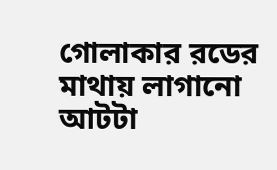গোলাকার রডের মাথায় লাগানো আটটা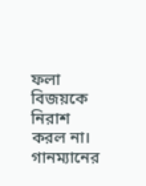ফলা বিজয়কে নিরাশ করল না। গানম্যানের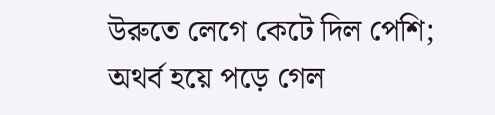উরুতে লেগে কেটে দিল পেশি; অথর্ব হয়ে পড়ে গেল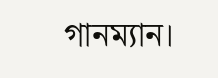গানম্যান।